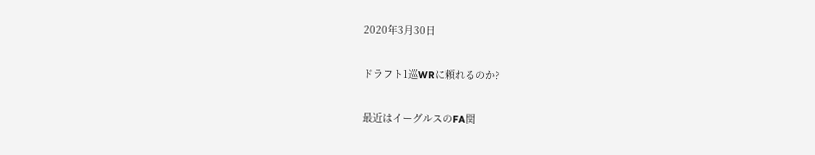2020年3月30日

ドラフト1巡WRに頼れるのか?

最近はイーグルスのFA関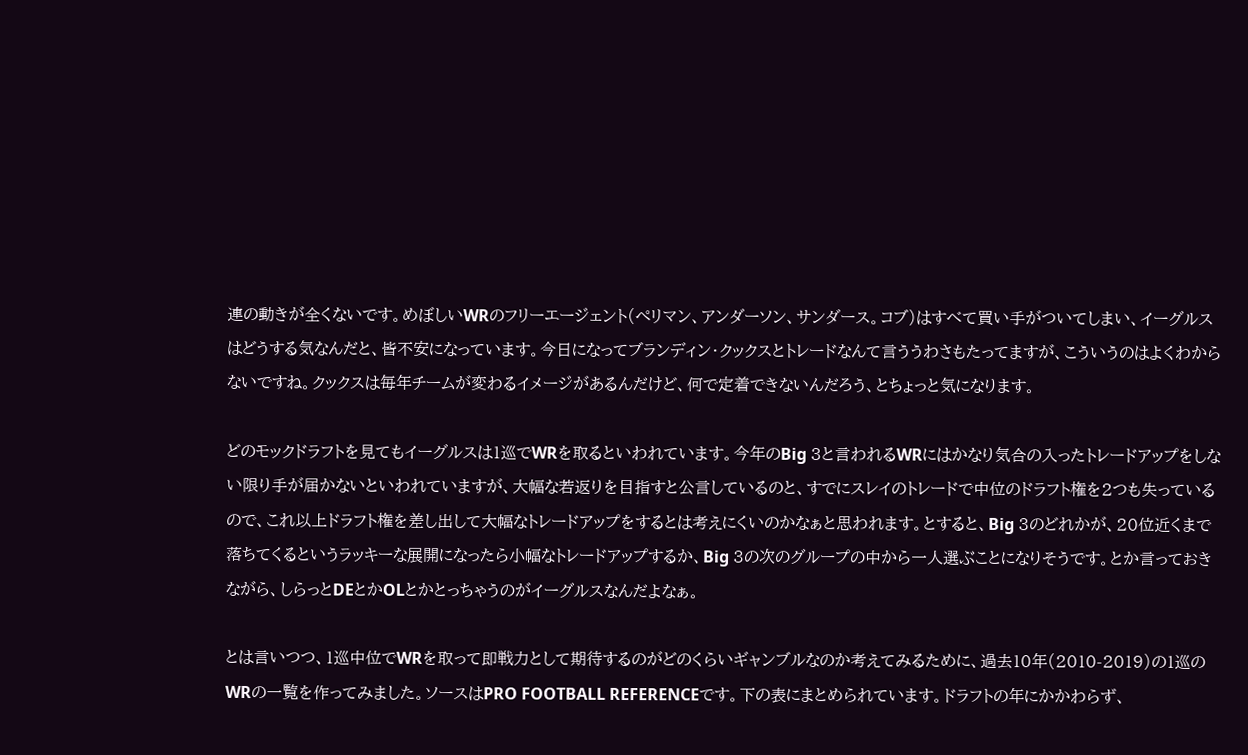連の動きが全くないです。めぼしいWRのフリーエージェント(ぺリマン、アンダーソン、サンダース。コブ)はすべて買い手がついてしまい、イーグルスはどうする気なんだと、皆不安になっています。今日になってブランディン・クックスとトレードなんて言ううわさもたってますが、こういうのはよくわからないですね。クックスは毎年チームが変わるイメージがあるんだけど、何で定着できないんだろう、とちょっと気になります。

どのモックドラフトを見てもイーグルスは1巡でWRを取るといわれています。今年のBig 3と言われるWRにはかなり気合の入ったトレードアップをしない限り手が届かないといわれていますが、大幅な若返りを目指すと公言しているのと、すでにスレイのトレードで中位のドラフト権を2つも失っているので、これ以上ドラフト権を差し出して大幅なトレードアップをするとは考えにくいのかなぁと思われます。とすると、Big 3のどれかが、20位近くまで落ちてくるというラッキーな展開になったら小幅なトレードアップするか、Big 3の次のグループの中から一人選ぶことになりそうです。とか言っておきながら、しらっとDEとかOLとかとっちゃうのがイーグルスなんだよなぁ。

とは言いつつ、1巡中位でWRを取って即戦力として期待するのがどのくらいギャンブルなのか考えてみるために、過去10年(2010-2019)の1巡のWRの一覧を作ってみました。ソースはPRO FOOTBALL REFERENCEです。下の表にまとめられています。ドラフトの年にかかわらず、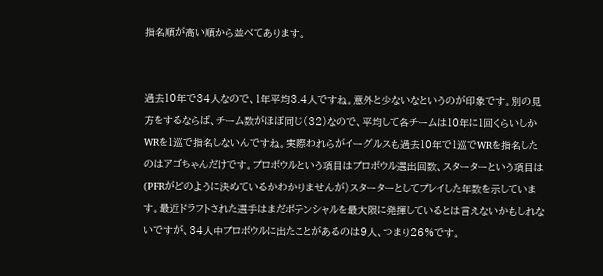指名順が高い順から並べてあります。


過去10年で34人なので、1年平均3.4人ですね。意外と少ないなというのが印象です。別の見方をするならば、チーム数がほぼ同じ(32)なので、平均して各チームは10年に1回くらいしかWRを1巡で指名しないんですね。実際われらがイーグルスも過去10年で1巡でWRを指名したのはアゴちゃんだけです。プロボウルという項目はプロボウル選出回数、スターターという項目は(PFRがどのように決めているかわかりませんが)スターターとしてプレイした年数を示しています。最近ドラフトされた選手はまだポテンシャルを最大限に発揮しているとは言えないかもしれないですが、34人中プロボウルに出たことがあるのは9人、つまり26%です。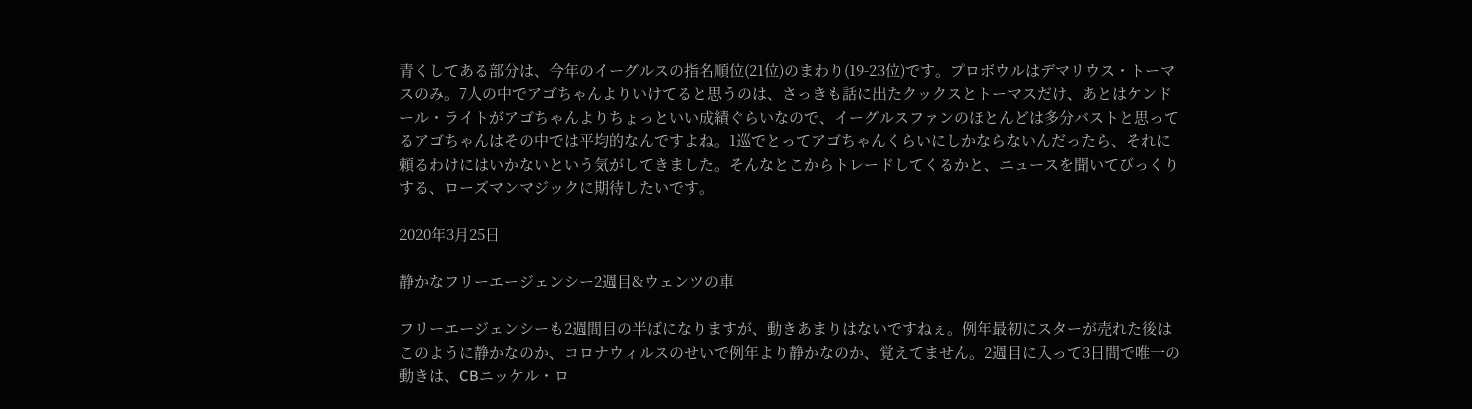青くしてある部分は、今年のイーグルスの指名順位(21位)のまわり(19-23位)です。プロボウルはデマリウス・トーマスのみ。7人の中でアゴちゃんよりいけてると思うのは、さっきも話に出たクックスとトーマスだけ、あとはケンドール・ライトがアゴちゃんよりちょっといい成績ぐらいなので、イーグルスファンのほとんどは多分バストと思ってるアゴちゃんはその中では平均的なんですよね。1巡でとってアゴちゃんくらいにしかならないんだったら、それに頼るわけにはいかないという気がしてきました。そんなとこからトレードしてくるかと、ニュースを聞いてびっくりする、ローズマンマジックに期待したいです。

2020年3月25日

静かなフリーエージェンシー2週目&ウェンツの車

フリーエージェンシーも2週間目の半ばになりますが、動きあまりはないですねぇ。例年最初にスターが売れた後はこのように静かなのか、コロナウィルスのせいで例年より静かなのか、覚えてません。2週目に入って3日間で唯一の動きは、CBニッケル・ロ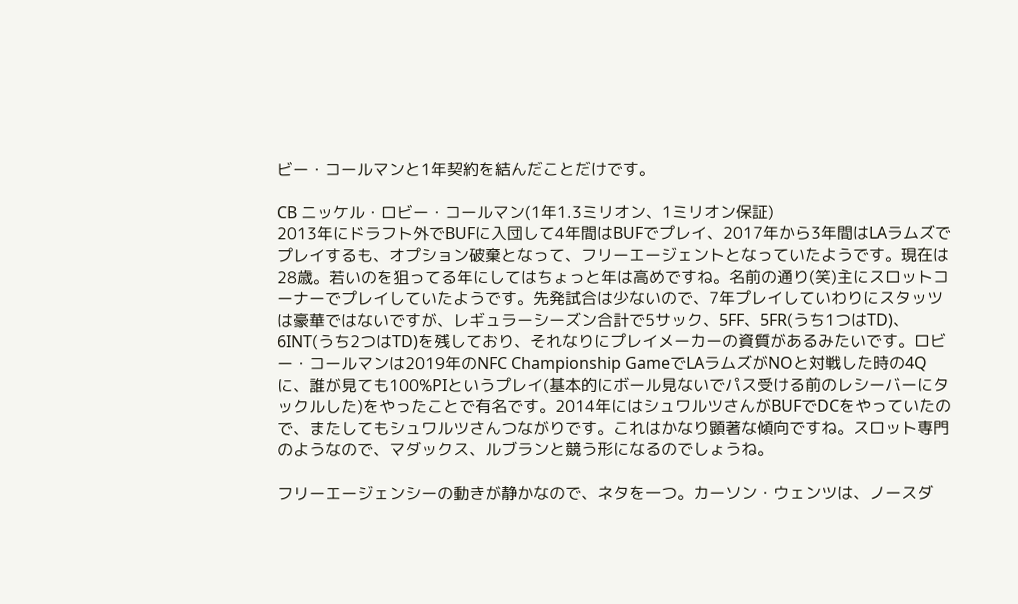ビー・コールマンと1年契約を結んだことだけです。

CB ニッケル・ロビー・コールマン(1年1.3ミリオン、1ミリオン保証)
2013年にドラフト外でBUFに入団して4年間はBUFでプレイ、2017年から3年間はLAラムズでプレイするも、オプション破棄となって、フリーエージェントとなっていたようです。現在は28歳。若いのを狙ってる年にしてはちょっと年は高めですね。名前の通り(笑)主にスロットコーナーでプレイしていたようです。先発試合は少ないので、7年プレイしていわりにスタッツは豪華ではないですが、レギュラーシーズン合計で5サック、5FF、5FR(うち1つはTD)、6INT(うち2つはTD)を残しており、それなりにプレイメーカーの資質があるみたいです。ロビー・コールマンは2019年のNFC Championship GameでLAラムズがNOと対戦した時の4Qに、誰が見ても100%PIというプレイ(基本的にボール見ないでパス受ける前のレシーバーにタックルした)をやったことで有名です。2014年にはシュワルツさんがBUFでDCをやっていたので、またしてもシュワルツさんつながりです。これはかなり顕著な傾向ですね。スロット専門のようなので、マダックス、ルブランと競う形になるのでしょうね。

フリーエージェンシーの動きが静かなので、ネタを一つ。カーソン・ウェンツは、ノースダ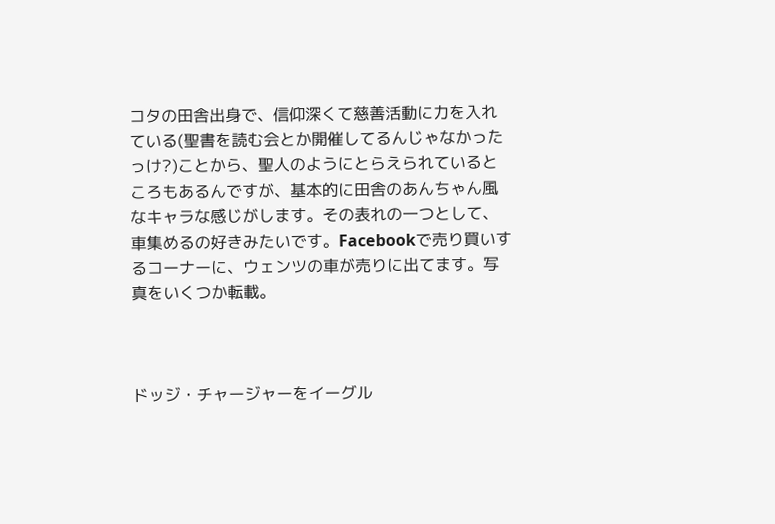コタの田舎出身で、信仰深くて慈善活動に力を入れている(聖書を読む会とか開催してるんじゃなかったっけ?)ことから、聖人のようにとらえられているところもあるんですが、基本的に田舎のあんちゃん風なキャラな感じがします。その表れの一つとして、車集めるの好きみたいです。Facebookで売り買いするコーナーに、ウェンツの車が売りに出てます。写真をいくつか転載。



ドッジ・チャージャーをイーグル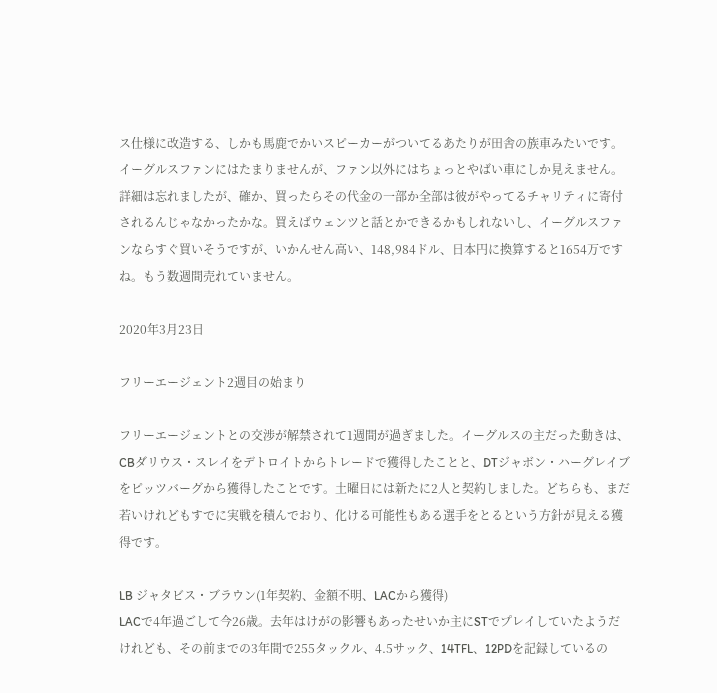ス仕様に改造する、しかも馬鹿でかいスピーカーがついてるあたりが田舎の族車みたいです。イーグルスファンにはたまりませんが、ファン以外にはちょっとやばい車にしか見えません。詳細は忘れましたが、確か、買ったらその代金の一部か全部は彼がやってるチャリティに寄付されるんじゃなかったかな。買えばウェンツと話とかできるかもしれないし、イーグルスファンならすぐ買いそうですが、いかんせん高い、148,984ドル、日本円に換算すると1654万ですね。もう数週間売れていません。

2020年3月23日

フリーエージェント2週目の始まり

フリーエージェントとの交渉が解禁されて1週間が過ぎました。イーグルスの主だった動きは、CBダリウス・スレイをデトロイトからトレードで獲得したことと、DTジャボン・ハーグレイブをピッツバーグから獲得したことです。土曜日には新たに2人と契約しました。どちらも、まだ若いけれどもすでに実戦を積んでおり、化ける可能性もある選手をとるという方針が見える獲得です。

LB ジャタビス・ブラウン(1年契約、金額不明、LACから獲得)
LACで4年過ごして今26歳。去年はけがの影響もあったせいか主にSTでプレイしていたようだけれども、その前までの3年間で255タックル、4.5サック、14TFL、12PDを記録しているの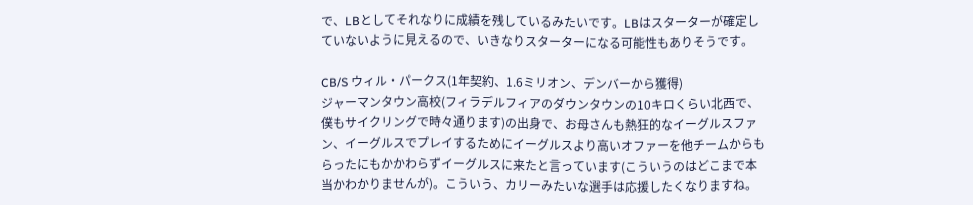で、LBとしてそれなりに成績を残しているみたいです。LBはスターターが確定していないように見えるので、いきなりスターターになる可能性もありそうです。

CB/S ウィル・パークス(1年契約、1.6ミリオン、デンバーから獲得)
ジャーマンタウン高校(フィラデルフィアのダウンタウンの10キロくらい北西で、僕もサイクリングで時々通ります)の出身で、お母さんも熱狂的なイーグルスファン、イーグルスでプレイするためにイーグルスより高いオファーを他チームからもらったにもかかわらずイーグルスに来たと言っています(こういうのはどこまで本当かわかりませんが)。こういう、カリーみたいな選手は応援したくなりますね。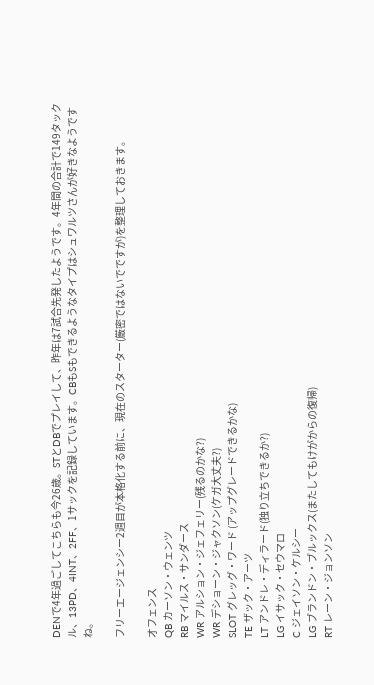DENで4年過ごしてこちらも今26歳。STとDBでプレイして、昨年は7試合先発したようです。4年間の合計で149タックル、13PD、4INT、2FF、1サックを記録しています。CBもSもできるようなタイプはシュワルツさんが好きなようですね。

フリーエージェンシー2週目が本格化する前に、現在のスターター(厳密ではないでですが)を整理しておきます。

オフェンス
QB カーソン・ウェンツ
RB マイルス・サンダース
WR アルション・ジェフェリー(残るのかな?)
WR デショーン・ジャクソン(ケガ大丈夫?)
SLOT グレッグ・ワード (アップグレードできるかな)
TE ザック・アーツ
LT アンドレ・ディラード(独り立ちできるか?)
LG イサック・セウマロ
C ジェイソン・ケルシー
LG ブランドン・ブルックス(またしてもけがからの復帰)
RT レーン・ジョンソン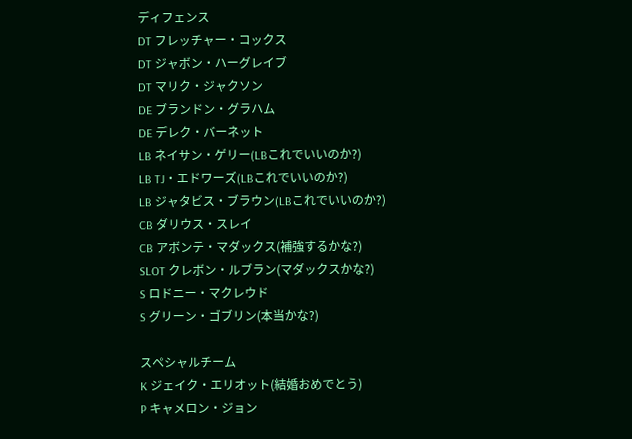ディフェンス
DT フレッチャー・コックス
DT ジャボン・ハーグレイブ
DT マリク・ジャクソン
DE ブランドン・グラハム
DE デレク・バーネット
LB ネイサン・ゲリー(LBこれでいいのか?)
LB TJ・エドワーズ(LBこれでいいのか?)
LB ジャタビス・ブラウン(LBこれでいいのか?)
CB ダリウス・スレイ
CB アボンテ・マダックス(補強するかな?)
SLOT クレボン・ルブラン(マダックスかな?)
S ロドニー・マクレウド
S グリーン・ゴブリン(本当かな?)

スペシャルチーム
K ジェイク・エリオット(結婚おめでとう)
P キャメロン・ジョン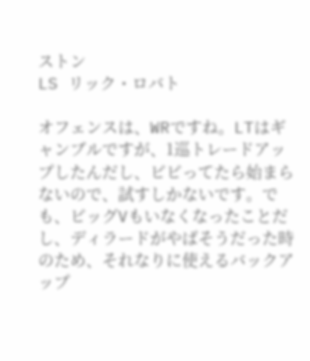ストン
LS リック・ロバト

オフェンスは、WRですね。LTはギャンブルですが、1巡トレードアップしたんだし、ビビってたら始まらないので、試すしかないです。でも、ビッグVもいなくなったことだし、ディラードがやばそうだった時のため、それなりに使えるバックアップ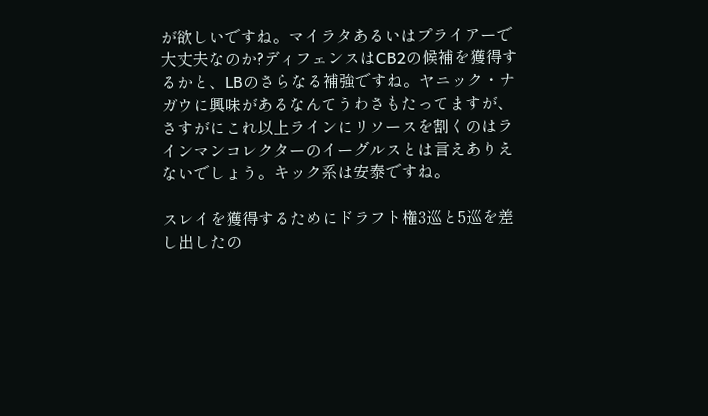が欲しいですね。マイラタあるいはプライアーで大丈夫なのか?ディフェンスはCB2の候補を獲得するかと、LBのさらなる補強ですね。ヤニック・ナガウに興味があるなんてうわさもたってますが、さすがにこれ以上ラインにリソースを割くのはラインマンコレクターのイーグルスとは言えありえないでしょう。キック系は安泰ですね。

スレイを獲得するためにドラフト権3巡と5巡を差し出したの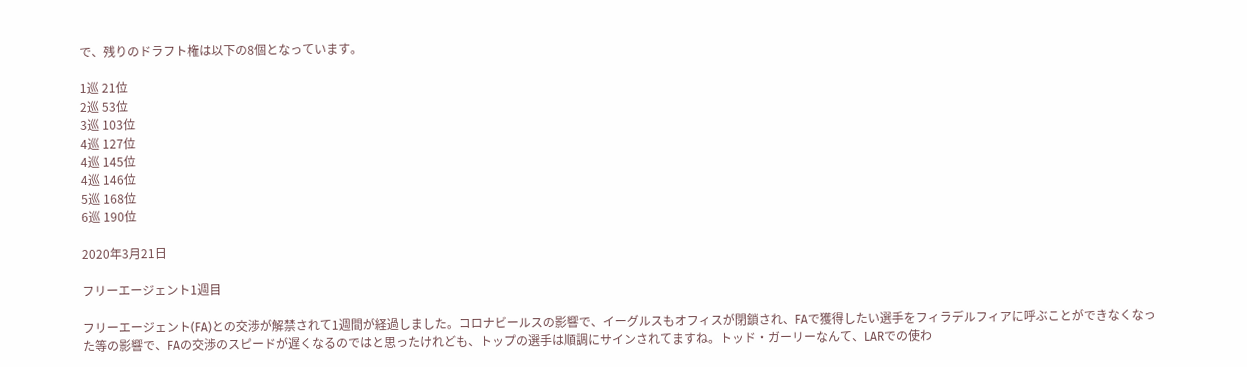で、残りのドラフト権は以下の8個となっています。

1巡 21位
2巡 53位
3巡 103位
4巡 127位
4巡 145位
4巡 146位
5巡 168位
6巡 190位

2020年3月21日

フリーエージェント1週目

フリーエージェント(FA)との交渉が解禁されて1週間が経過しました。コロナビールスの影響で、イーグルスもオフィスが閉鎖され、FAで獲得したい選手をフィラデルフィアに呼ぶことができなくなった等の影響で、FAの交渉のスピードが遅くなるのではと思ったけれども、トップの選手は順調にサインされてますね。トッド・ガーリーなんて、LARでの使わ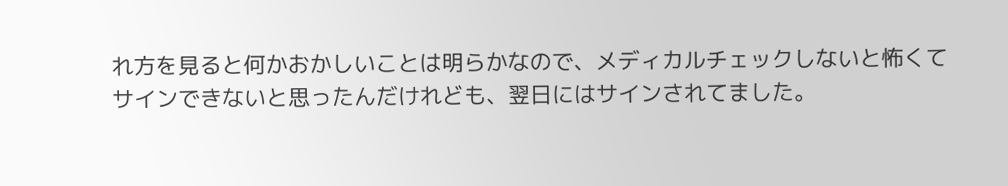れ方を見ると何かおかしいことは明らかなので、メディカルチェックしないと怖くてサインできないと思ったんだけれども、翌日にはサインされてました。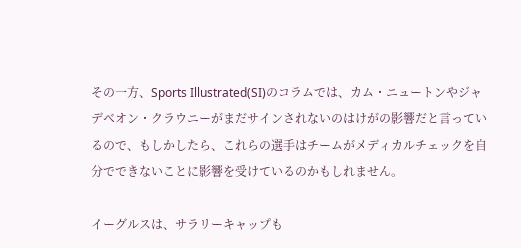その一方、Sports Illustrated(SI)のコラムでは、カム・ニュートンやジャデベオン・クラウニーがまだサインされないのはけがの影響だと言っているので、もしかしたら、これらの選手はチームがメディカルチェックを自分でできないことに影響を受けているのかもしれません。

イーグルスは、サラリーキャップも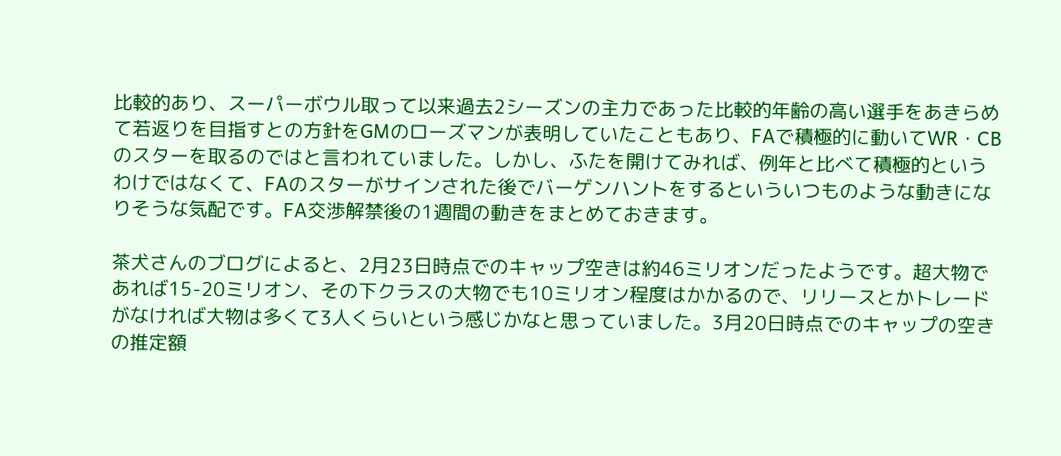比較的あり、スーパーボウル取って以来過去2シーズンの主力であった比較的年齢の高い選手をあきらめて若返りを目指すとの方針をGMのローズマンが表明していたこともあり、FAで積極的に動いてWR・CBのスターを取るのではと言われていました。しかし、ふたを開けてみれば、例年と比べて積極的というわけではなくて、FAのスターがサインされた後でバーゲンハントをするといういつものような動きになりそうな気配です。FA交渉解禁後の1週間の動きをまとめておきます。

茶犬さんのブログによると、2月23日時点でのキャップ空きは約46ミリオンだったようです。超大物であれば15-20ミリオン、その下クラスの大物でも10ミリオン程度はかかるので、リリースとかトレードがなければ大物は多くて3人くらいという感じかなと思っていました。3月20日時点でのキャップの空きの推定額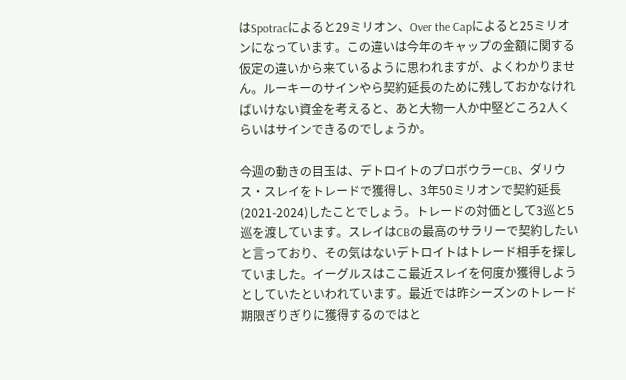はSpotracによると29ミリオン、Over the Capによると25ミリオンになっています。この違いは今年のキャップの金額に関する仮定の違いから来ているように思われますが、よくわかりません。ルーキーのサインやら契約延長のために残しておかなければいけない資金を考えると、あと大物一人か中堅どころ2人くらいはサインできるのでしょうか。

今週の動きの目玉は、デトロイトのプロボウラーCB、ダリウス・スレイをトレードで獲得し、3年50ミリオンで契約延長(2021-2024)したことでしょう。トレードの対価として3巡と5巡を渡しています。スレイはCBの最高のサラリーで契約したいと言っており、その気はないデトロイトはトレード相手を探していました。イーグルスはここ最近スレイを何度か獲得しようとしていたといわれています。最近では昨シーズンのトレード期限ぎりぎりに獲得するのではと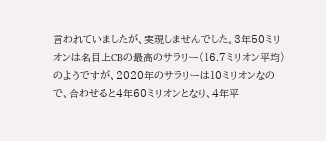言われていましたが、実現しませんでした。3年50ミリオンは名目上CBの最高のサラリー(16.7ミリオン平均)のようですが、2020年のサラリーは10ミリオンなので、合わせると4年60ミリオンとなり、4年平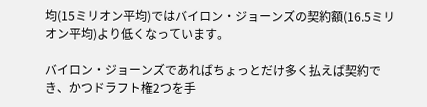均(15ミリオン平均)ではバイロン・ジョーンズの契約額(16.5ミリオン平均)より低くなっています。

バイロン・ジョーンズであればちょっとだけ多く払えば契約でき、かつドラフト権2つを手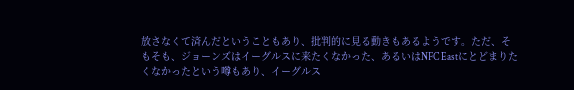放さなくて済んだということもあり、批判的に見る動きもあるようです。ただ、そもそも、ジョーンズはイーグルスに来たくなかった、あるいはNFC Eastにとどまりたくなかったという噂もあり、イーグルス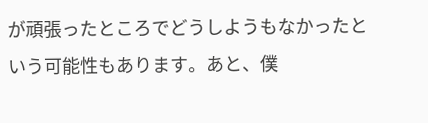が頑張ったところでどうしようもなかったという可能性もあります。あと、僕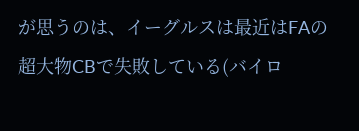が思うのは、イーグルスは最近はFAの超大物CBで失敗している(バイロ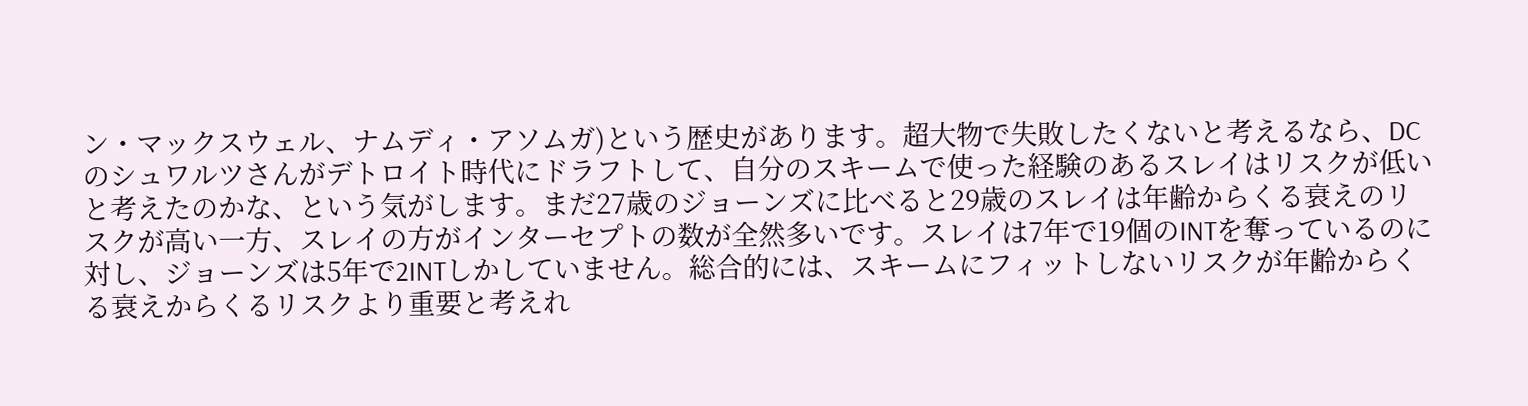ン・マックスウェル、ナムディ・アソムガ)という歴史があります。超大物で失敗したくないと考えるなら、DCのシュワルツさんがデトロイト時代にドラフトして、自分のスキームで使った経験のあるスレイはリスクが低いと考えたのかな、という気がします。まだ27歳のジョーンズに比べると29歳のスレイは年齢からくる衰えのリスクが高い一方、スレイの方がインターセプトの数が全然多いです。スレイは7年で19個のINTを奪っているのに対し、ジョーンズは5年で2INTしかしていません。総合的には、スキームにフィットしないリスクが年齢からくる衰えからくるリスクより重要と考えれ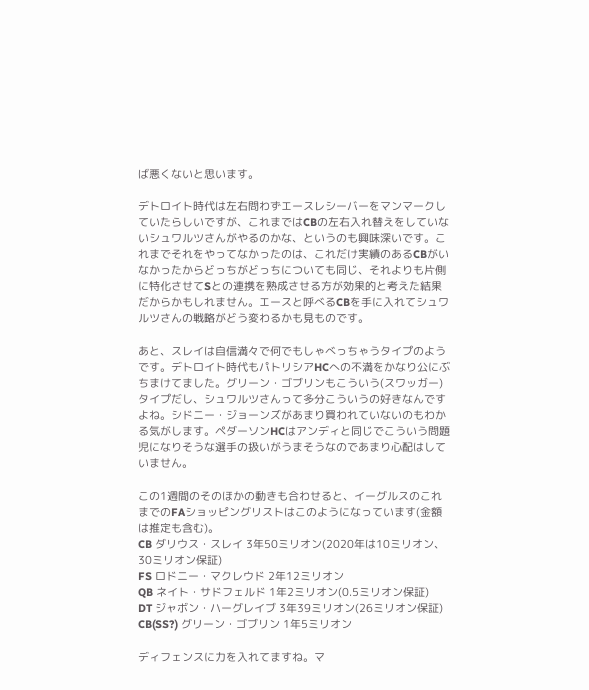ば悪くないと思います。

デトロイト時代は左右問わずエースレシーバーをマンマークしていたらしいですが、これまではCBの左右入れ替えをしていないシュワルツさんがやるのかな、というのも興味深いです。これまでそれをやってなかったのは、これだけ実績のあるCBがいなかったからどっちがどっちについても同じ、それよりも片側に特化させてSとの連携を熟成させる方が効果的と考えた結果だからかもしれません。エースと呼べるCBを手に入れてシュワルツさんの戦略がどう変わるかも見ものです。

あと、スレイは自信満々で何でもしゃべっちゃうタイプのようです。デトロイト時代もパトリシアHCへの不満をかなり公にぶちまけてました。グリーン・ゴブリンもこういう(スワッガー)タイプだし、シュワルツさんって多分こういうの好きなんですよね。シドニー・ジョーンズがあまり買われていないのもわかる気がします。ペダーソンHCはアンディと同じでこういう問題児になりそうな選手の扱いがうまそうなのであまり心配はしていません。

この1週間のそのほかの動きも合わせると、イーグルスのこれまでのFAショッピングリストはこのようになっています(金額は推定も含む)。
CB ダリウス・スレイ 3年50ミリオン(2020年は10ミリオン、30ミリオン保証)
FS ロドニー・マクレウド 2年12ミリオン
QB ネイト・サドフェルド 1年2ミリオン(0.5ミリオン保証)
DT ジャボン・ハーグレイブ 3年39ミリオン(26ミリオン保証)
CB(SS?) グリーン・ゴブリン 1年5ミリオン

ディフェンスに力を入れてますね。マ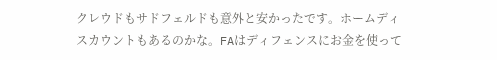クレウドもサドフェルドも意外と安かったです。ホームディスカウントもあるのかな。FAはディフェンスにお金を使って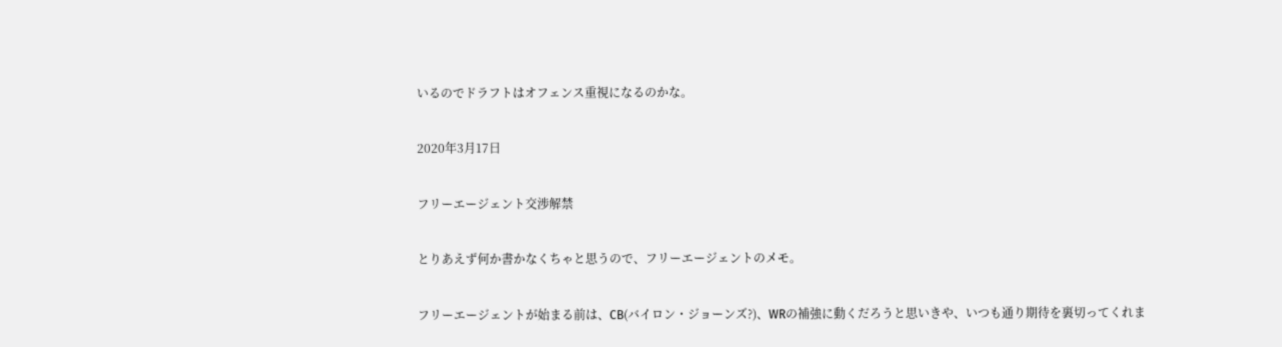いるのでドラフトはオフェンス重視になるのかな。

2020年3月17日

フリーエージェント交渉解禁

とりあえず何か書かなくちゃと思うので、フリーエージェントのメモ。

フリーエージェントが始まる前は、CB(バイロン・ジョーンズ?)、WRの補強に動くだろうと思いきや、いつも通り期待を裏切ってくれま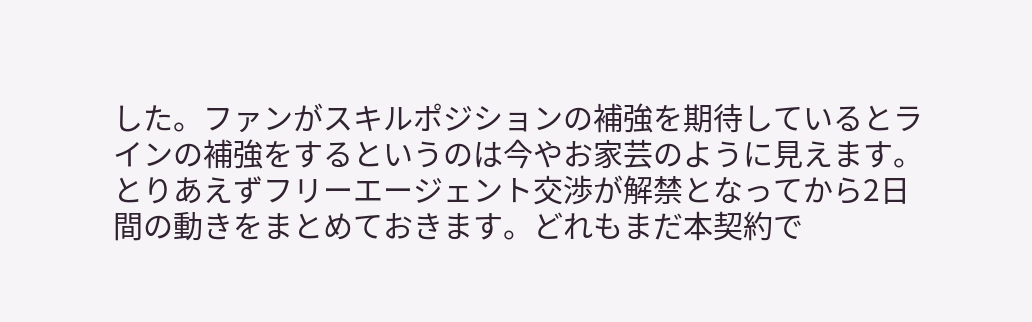した。ファンがスキルポジションの補強を期待しているとラインの補強をするというのは今やお家芸のように見えます。とりあえずフリーエージェント交渉が解禁となってから2日間の動きをまとめておきます。どれもまだ本契約で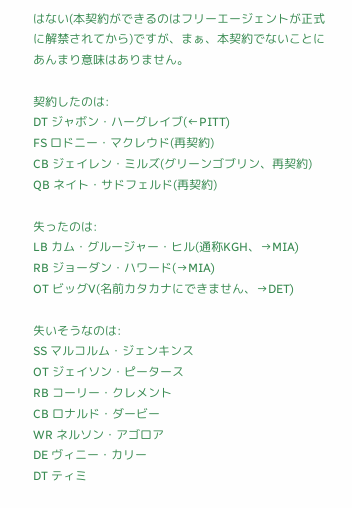はない(本契約ができるのはフリーエージェントが正式に解禁されてから)ですが、まぁ、本契約でないことにあんまり意味はありません。

契約したのは:
DT ジャボン・ハーグレイブ(←PITT)
FS ロドニー・マクレウド(再契約)
CB ジェイレン・ミルズ(グリーンゴブリン、再契約)
QB ネイト・サドフェルド(再契約)

失ったのは:
LB カム・グルージャー・ヒル(通称KGH、→MIA)
RB ジョーダン・ハワード(→MIA)
OT ビッグV(名前カタカナにできません、→DET)

失いそうなのは:
SS マルコルム・ジェンキンス
OT ジェイソン・ピータース
RB コーリー・クレメント
CB ロナルド・ダービー
WR ネルソン・アゴロア
DE ヴィニー・カリー
DT ティミ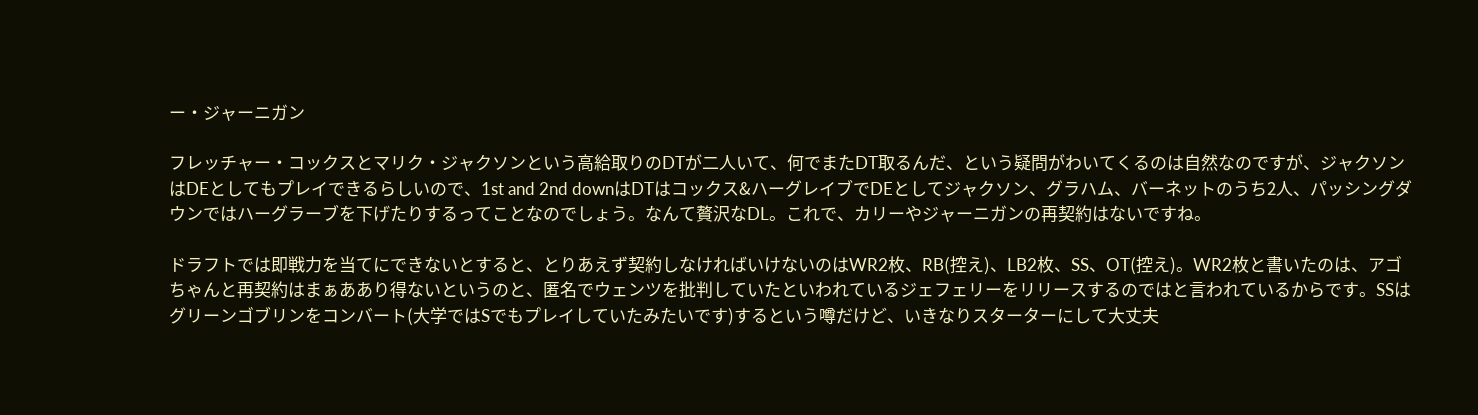ー・ジャーニガン

フレッチャー・コックスとマリク・ジャクソンという高給取りのDTが二人いて、何でまたDT取るんだ、という疑問がわいてくるのは自然なのですが、ジャクソンはDEとしてもプレイできるらしいので、1st and 2nd downはDTはコックス&ハーグレイブでDEとしてジャクソン、グラハム、バーネットのうち2人、パッシングダウンではハーグラーブを下げたりするってことなのでしょう。なんて贅沢なDL。これで、カリーやジャーニガンの再契約はないですね。

ドラフトでは即戦力を当てにできないとすると、とりあえず契約しなければいけないのはWR2枚、RB(控え)、LB2枚、SS、OT(控え)。WR2枚と書いたのは、アゴちゃんと再契約はまぁああり得ないというのと、匿名でウェンツを批判していたといわれているジェフェリーをリリースするのではと言われているからです。SSはグリーンゴブリンをコンバート(大学ではSでもプレイしていたみたいです)するという噂だけど、いきなりスターターにして大丈夫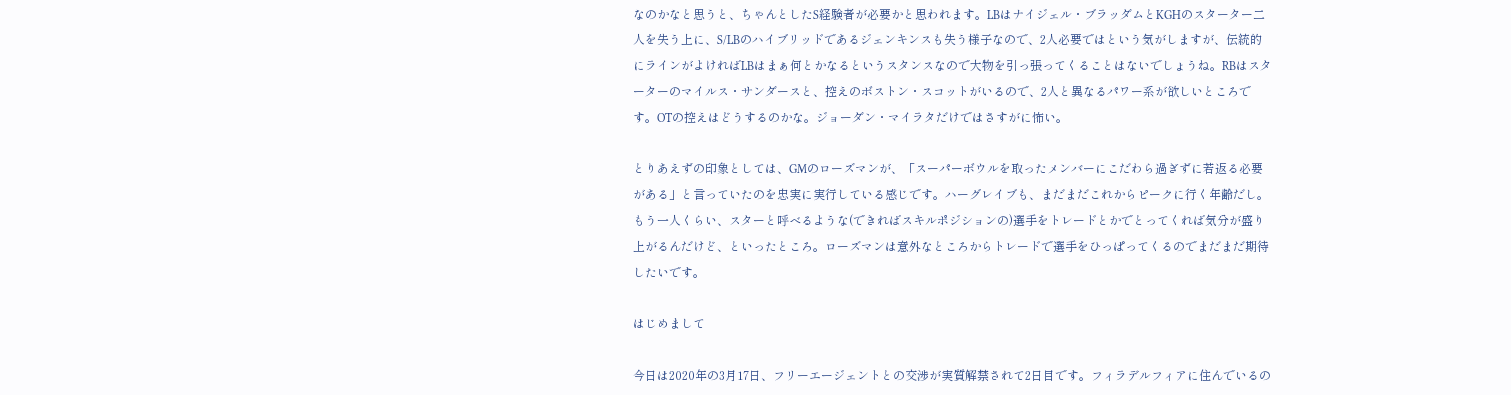なのかなと思うと、ちゃんとしたS経験者が必要かと思われます。LBはナイジェル・ブラッダムとKGHのスターター二人を失う上に、S/LBのハイブリッドであるジェンキンスも失う様子なので、2人必要ではという気がしますが、伝統的にラインがよければLBはまぁ何とかなるというスタンスなので大物を引っ張ってくることはないでしょうね。RBはスターターのマイルス・サンダースと、控えのボストン・スコットがいるので、2人と異なるパワー系が欲しいところです。OTの控えはどうするのかな。ジョーダン・マイラタだけではさすがに怖い。

とりあえずの印象としては、GMのローズマンが、「スーパーボウルを取ったメンバーにこだわら過ぎずに若返る必要がある」と言っていたのを忠実に実行している感じです。ハーグレイブも、まだまだこれからピークに行く年齢だし。もう一人くらい、スターと呼べるような(できればスキルポジションの)選手をトレードとかでとってくれば気分が盛り上がるんだけど、といったところ。ローズマンは意外なところからトレードで選手をひっぱってくるのでまだまだ期待したいです。

はじめまして

今日は2020年の3月17日、フリーエージェントとの交渉が実質解禁されて2日目です。フィラデルフィアに住んでいるの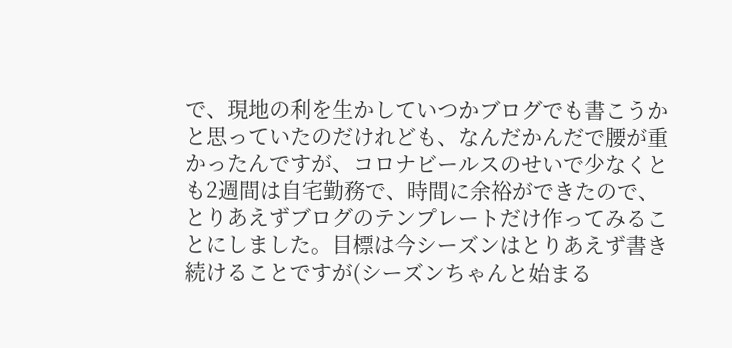で、現地の利を生かしていつかブログでも書こうかと思っていたのだけれども、なんだかんだで腰が重かったんですが、コロナビールスのせいで少なくとも2週間は自宅勤務で、時間に余裕ができたので、とりあえずブログのテンプレートだけ作ってみることにしました。目標は今シーズンはとりあえず書き続けることですが(シーズンちゃんと始まる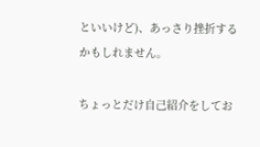といいけど)、あっさり挫折するかもしれません。

ちょっとだけ自己紹介をしてお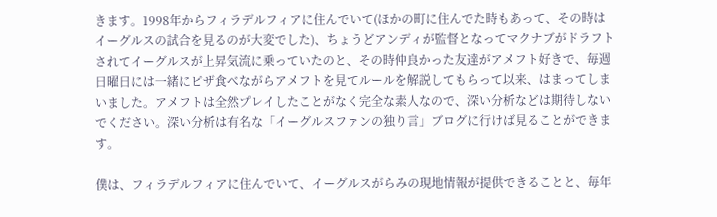きます。1998年からフィラデルフィアに住んでいて(ほかの町に住んでた時もあって、その時はイーグルスの試合を見るのが大変でした)、ちょうどアンディが監督となってマクナブがドラフトされてイーグルスが上昇気流に乗っていたのと、その時仲良かった友達がアメフト好きで、毎週日曜日には一緒にピザ食べながらアメフトを見てルールを解説してもらって以来、はまってしまいました。アメフトは全然プレイしたことがなく完全な素人なので、深い分析などは期待しないでください。深い分析は有名な「イーグルスファンの独り言」ブログに行けば見ることができます。

僕は、フィラデルフィアに住んでいて、イーグルスがらみの現地情報が提供できることと、毎年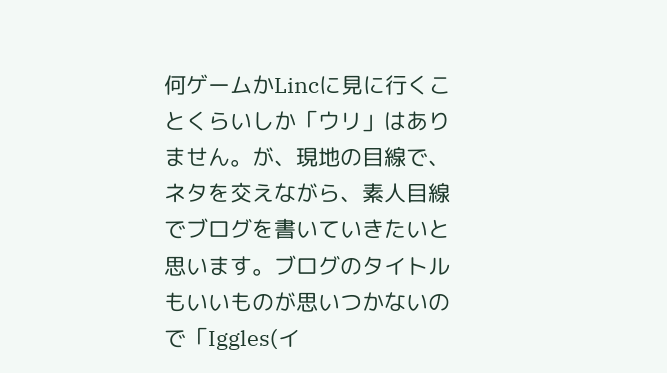何ゲームかLincに見に行くことくらいしか「ウリ」はありません。が、現地の目線で、ネタを交えながら、素人目線でブログを書いていきたいと思います。ブログのタイトルもいいものが思いつかないので「Iggles(イ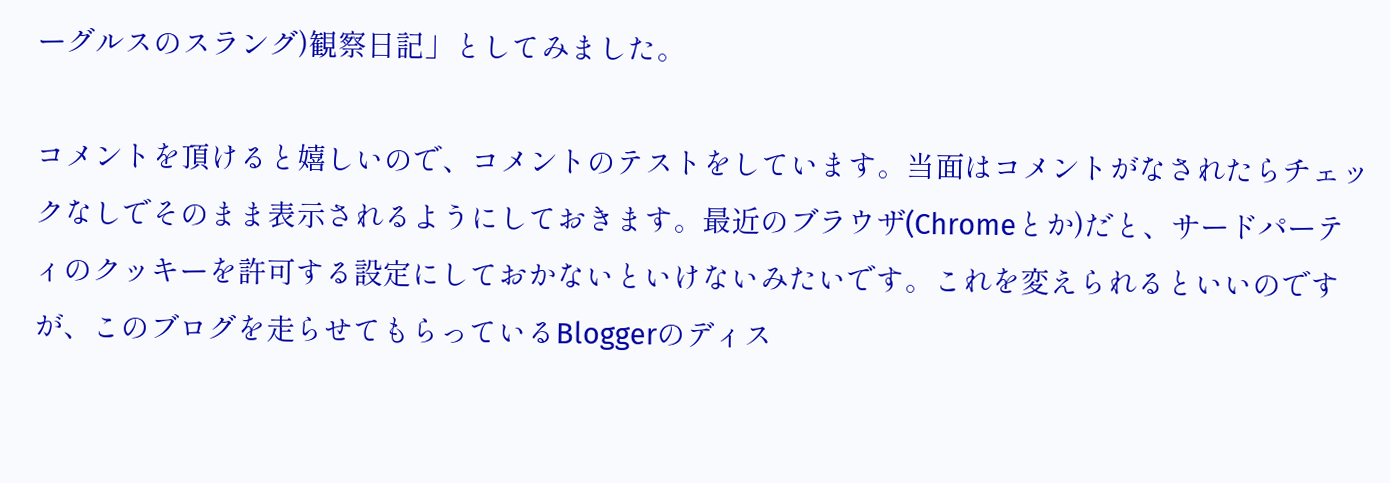ーグルスのスラング)観察日記」としてみました。

コメントを頂けると嬉しいので、コメントのテストをしています。当面はコメントがなされたらチェックなしでそのまま表示されるようにしておきます。最近のブラウザ(Chromeとか)だと、サードパーティのクッキーを許可する設定にしておかないといけないみたいです。これを変えられるといいのですが、このブログを走らせてもらっているBloggerのディス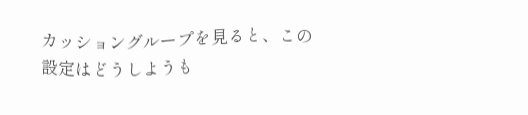カッショングループを見ると、この設定はどうしようも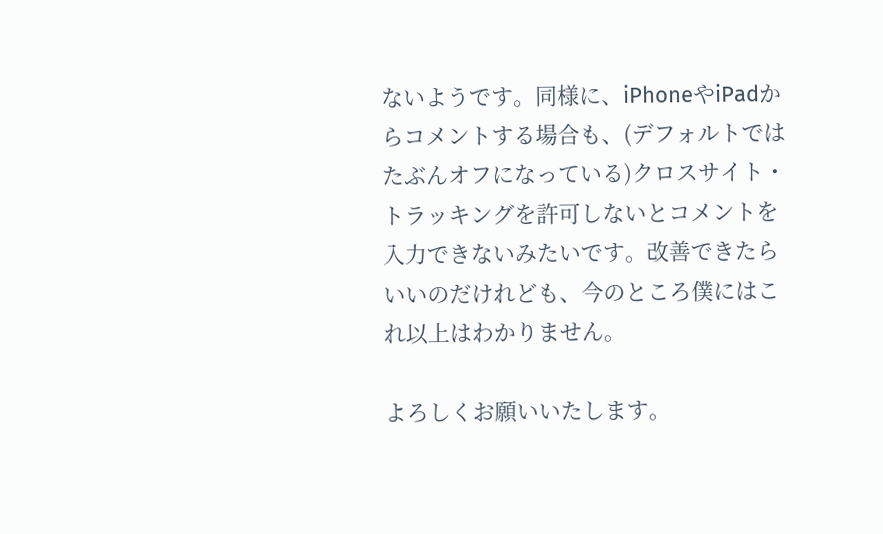ないようです。同様に、iPhoneやiPadからコメントする場合も、(デフォルトではたぶんオフになっている)クロスサイト・トラッキングを許可しないとコメントを入力できないみたいです。改善できたらいいのだけれども、今のところ僕にはこれ以上はわかりません。

よろしくお願いいたします。